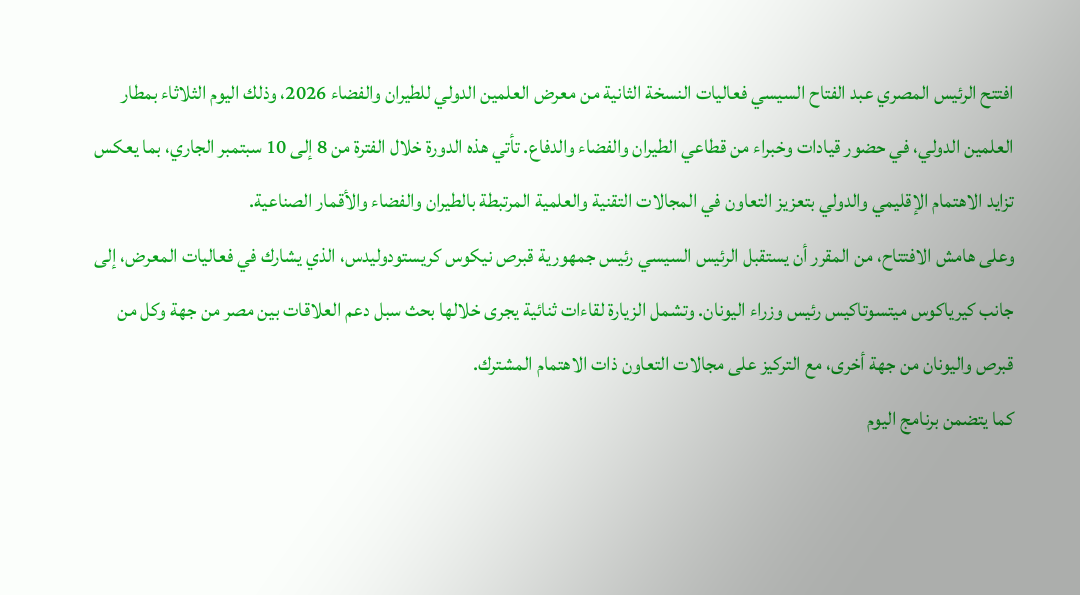افتتح الرئيس المصري عبد الفتاح السيسي فعاليات النسخة الثانية من معرض العلمين الدولي للطيران والفضاء 2026، وذلك اليوم الثلاثاء بمطار العلمين الدولي، في حضور قيادات وخبراء من قطاعي الطيران والفضاء والدفاع. تأتي هذه الدورة خلال الفترة من 8 إلى 10 سبتمبر الجاري، بما يعكس تزايد الاهتمام الإقليمي والدولي بتعزيز التعاون في المجالات التقنية والعلمية المرتبطة بالطيران والفضاء والأقمار الصناعية.
وعلى هامش الافتتاح، من المقرر أن يستقبل الرئيس السيسي رئيس جمهورية قبرص نيكوس كريستودوليدس، الذي يشارك في فعاليات المعرض، إلى جانب كيرياكوس ميتسوتاكيس رئيس وزراء اليونان. وتشمل الزيارة لقاءات ثنائية يجرى خلالها بحث سبل دعم العلاقات بين مصر من جهة وكل من قبرص واليونان من جهة أخرى، مع التركيز على مجالات التعاون ذات الاهتمام المشترك.
كما يتضمن برنامج اليوم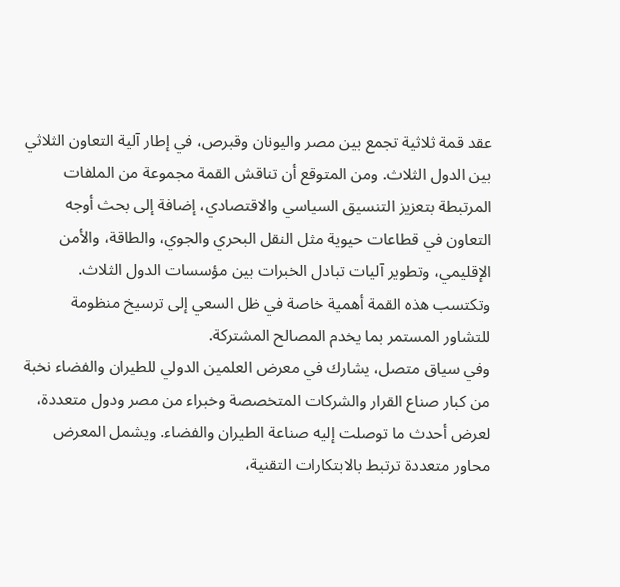عقد قمة ثلاثية تجمع بين مصر واليونان وقبرص، في إطار آلية التعاون الثلاثي بين الدول الثلاث. ومن المتوقع أن تناقش القمة مجموعة من الملفات المرتبطة بتعزيز التنسيق السياسي والاقتصادي، إضافة إلى بحث أوجه التعاون في قطاعات حيوية مثل النقل البحري والجوي، والطاقة، والأمن الإقليمي، وتطوير آليات تبادل الخبرات بين مؤسسات الدول الثلاث. وتكتسب هذه القمة أهمية خاصة في ظل السعي إلى ترسيخ منظومة للتشاور المستمر بما يخدم المصالح المشتركة.
وفي سياق متصل، يشارك في معرض العلمين الدولي للطيران والفضاء نخبة من كبار صناع القرار والشركات المتخصصة وخبراء من مصر ودول متعددة، لعرض أحدث ما توصلت إليه صناعة الطيران والفضاء. ويشمل المعرض محاور متعددة ترتبط بالابتكارات التقنية،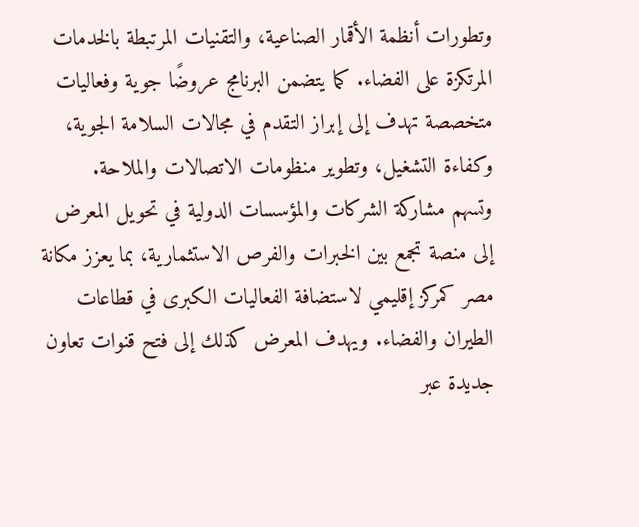وتطورات أنظمة الأقمار الصناعية، والتقنيات المرتبطة بالخدمات المرتكزة على الفضاء. كما يتضمن البرنامج عروضًا جوية وفعاليات متخصصة تهدف إلى إبراز التقدم في مجالات السلامة الجوية، وكفاءة التشغيل، وتطوير منظومات الاتصالات والملاحة.
وتسهم مشاركة الشركات والمؤسسات الدولية في تحويل المعرض إلى منصة تجمع بين الخبرات والفرص الاستثمارية، بما يعزز مكانة مصر كمركز إقليمي لاستضافة الفعاليات الكبرى في قطاعات الطيران والفضاء. ويهدف المعرض كذلك إلى فتح قنوات تعاون جديدة عبر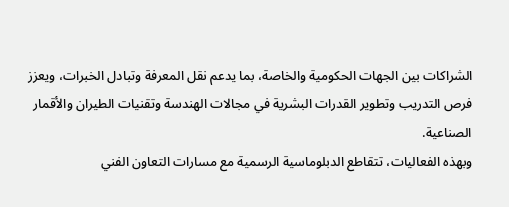الشراكات بين الجهات الحكومية والخاصة، بما يدعم نقل المعرفة وتبادل الخبرات، ويعزز فرص التدريب وتطوير القدرات البشرية في مجالات الهندسة وتقنيات الطيران والأقمار الصناعية.
وبهذه الفعاليات، تتقاطع الدبلوماسية الرسمية مع مسارات التعاون الفني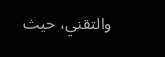والتقني، حيث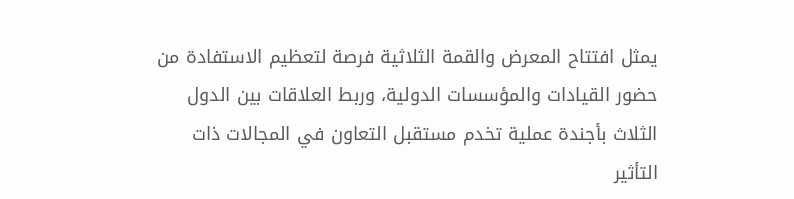يمثل افتتاح المعرض والقمة الثلاثية فرصة لتعظيم الاستفادة من حضور القيادات والمؤسسات الدولية، وربط العلاقات بين الدول الثلاث بأجندة عملية تخدم مستقبل التعاون في المجالات ذات التأثير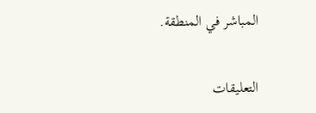المباشر في المنطقة.

التعليقات